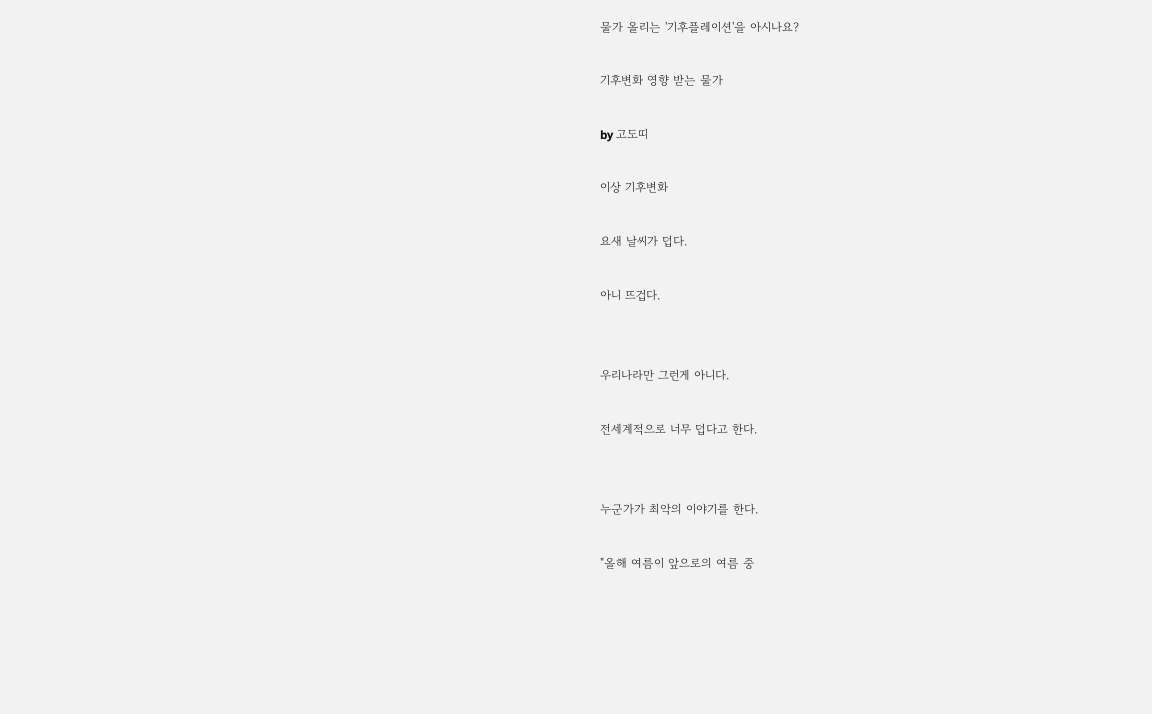물가 올리는 '기후플레이션'을 아시나요?

기후변화 영향 받는 물가

by 고도띠

이상 기후변화

요새 날씨가 덥다.

아니 뜨겁다.


우리나라만 그런게 아니다.

전세계적으로 너무 덥다고 한다.


누군가가 최악의 이야기를 한다.

"올해 여름이 앞으로의 여름 중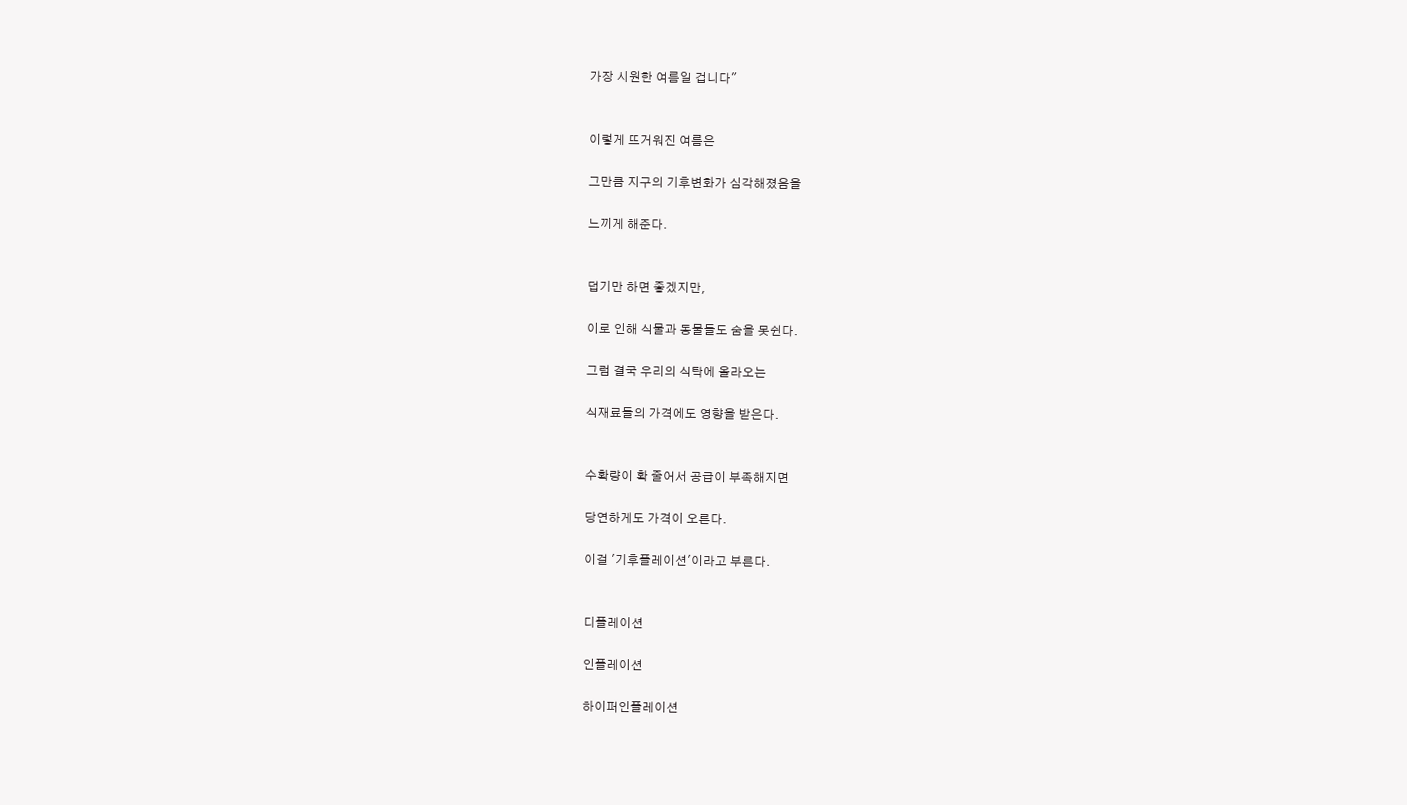가장 시원한 여름일 겁니다"


이렇게 뜨거워진 여름은

그만큼 지구의 기후변화가 심각해졌음을

느끼게 해준다.


덥기만 하면 좋겠지만,

이로 인해 식물과 동물들도 숨을 못쉰다.

그럼 결국 우리의 식탁에 올라오는

식재료들의 가격에도 영향을 받은다.


수확량이 확 줄어서 공급이 부족해지면

당연하게도 가격이 오른다.

이걸 '기후플레이션'이라고 부른다.


디플레이션

인플레이션

하이퍼인플레이션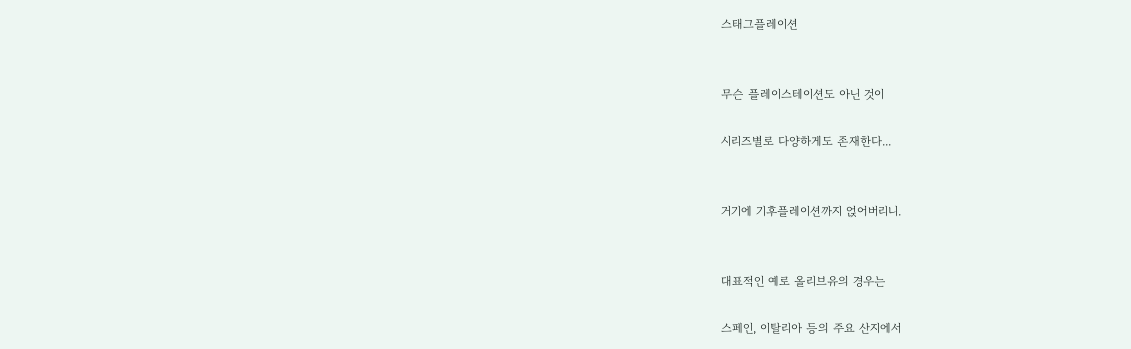스태그플레이션


무슨 플레이스테이션도 아닌 것이

시리즈별로 다양하게도 존재한다...


거기에 기후플레이션까지 얹어버리니.


대표적인 예로 올리브유의 경우는

스페인, 이탈리아 등의 주요 산지에서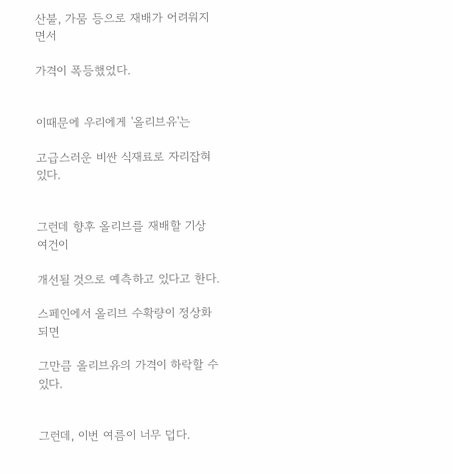산불, 가뭄 등으로 재배가 어려워지면서

가격이 폭등했었다.


이때문에 우리에게 '올리브유'는

고급스러운 비싼 식재료로 자리잡혀 있다.


그런데 향후 올리브를 재배할 기상 여건이

개선될 것으로 예측하고 있다고 한다.

스페인에서 올리브 수확량이 정상화되면

그만큼 올리브유의 가격이 하락할 수 있다.


그런데, 이번 여름이 너무 덥다.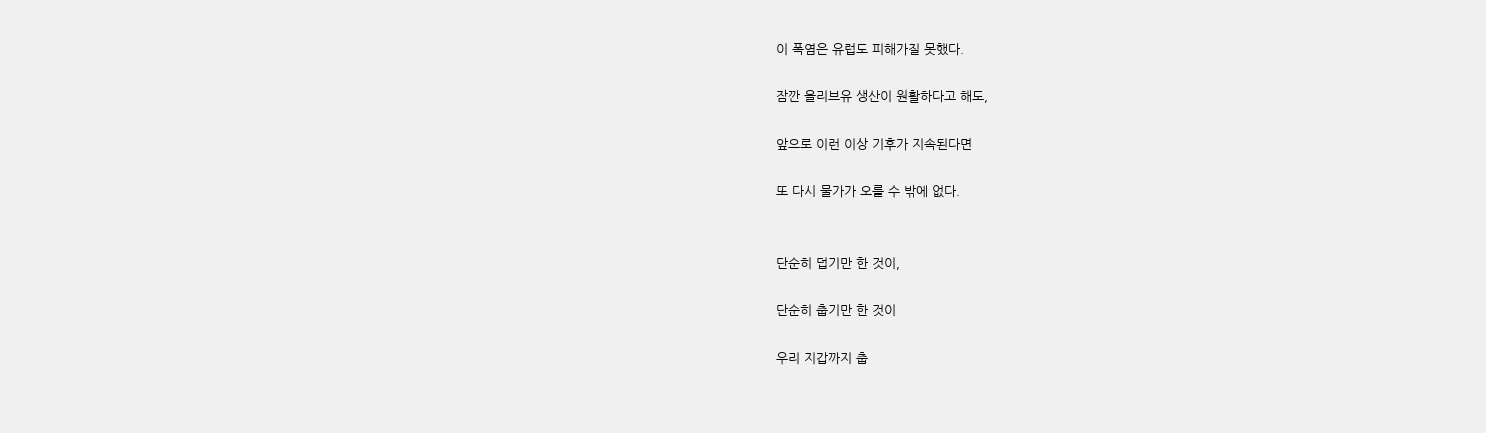이 폭염은 유럽도 피해가질 못했다.

잠깐 올리브유 생산이 원활하다고 해도,

앞으로 이런 이상 기후가 지속된다면

또 다시 물가가 오를 수 밖에 없다.


단순히 덥기만 한 것이,

단순히 춥기만 한 것이

우리 지갑까지 춥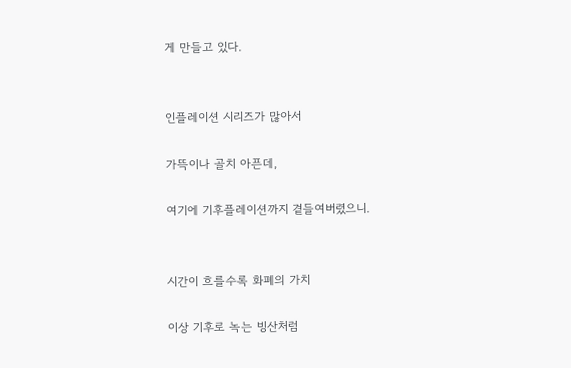게 만들고 있다.


인플레이션 시리즈가 많아서

가뜩이나 골치 아픈데,

여기에 기후플레이션까지 곁들여버렸으니.


시간이 흐를수록 화폐의 가치

이상 기후로 녹는 빙산처럼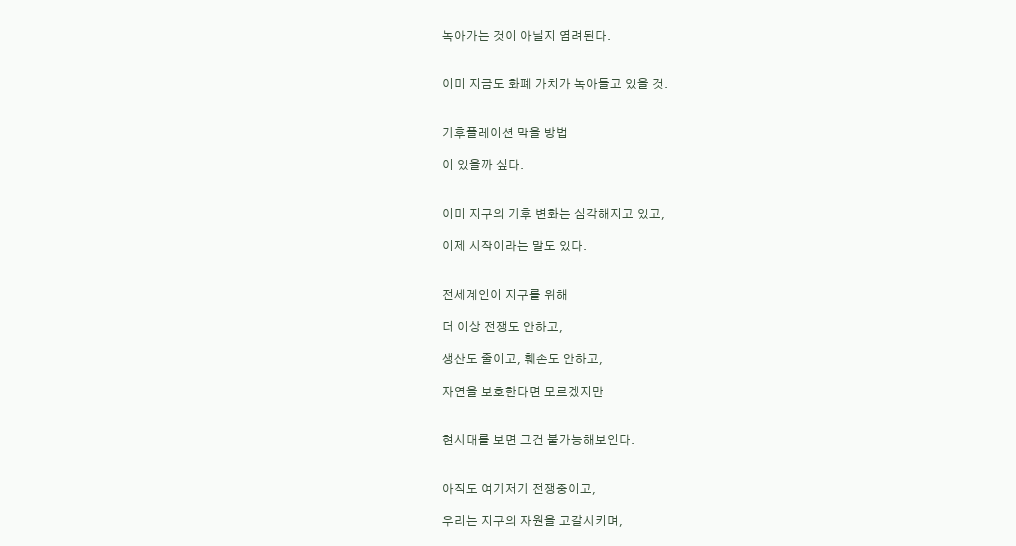녹아가는 것이 아닐지 염려된다.


이미 지금도 화폐 가치가 녹아들고 있을 것.


기후플레이션 막을 방법

이 있을까 싶다.


이미 지구의 기후 변화는 심각해지고 있고,

이제 시작이라는 말도 있다.


전세계인이 지구를 위해

더 이상 전쟁도 안하고,

생산도 줄이고, 훼손도 안하고,

자연을 보호한다면 모르겠지만


현시대를 보면 그건 불가능해보인다.


아직도 여기저기 전쟁중이고,

우리는 지구의 자원을 고갈시키며,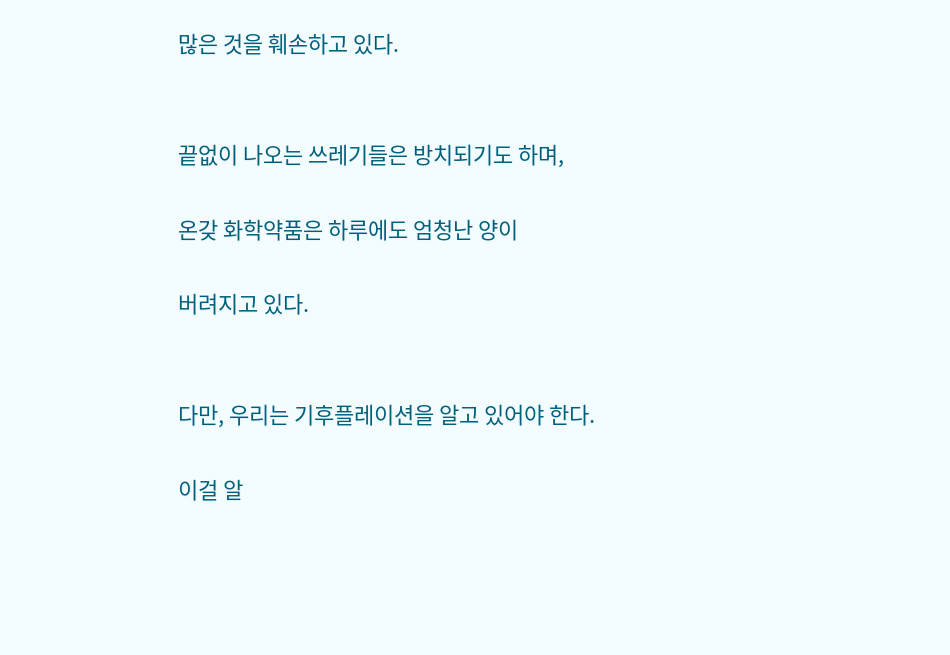많은 것을 훼손하고 있다.


끝없이 나오는 쓰레기들은 방치되기도 하며,

온갖 화학약품은 하루에도 엄청난 양이

버려지고 있다.


다만, 우리는 기후플레이션을 알고 있어야 한다.

이걸 알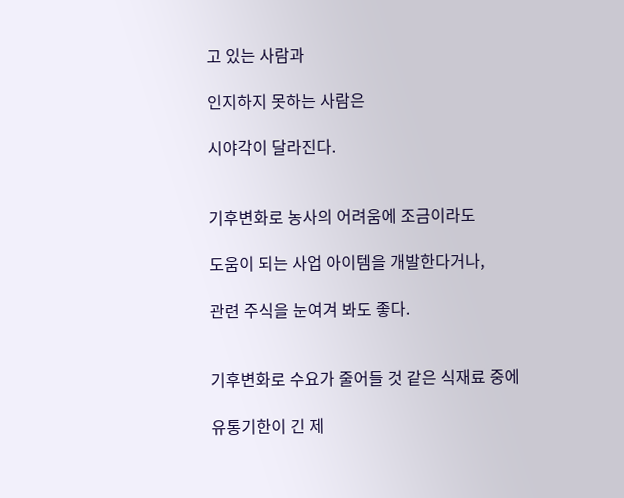고 있는 사람과

인지하지 못하는 사람은

시야각이 달라진다.


기후변화로 농사의 어려움에 조금이라도

도움이 되는 사업 아이템을 개발한다거나,

관련 주식을 눈여겨 봐도 좋다.


기후변화로 수요가 줄어들 것 같은 식재료 중에

유통기한이 긴 제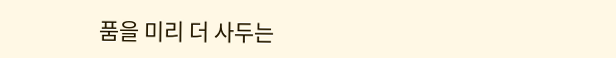품을 미리 더 사두는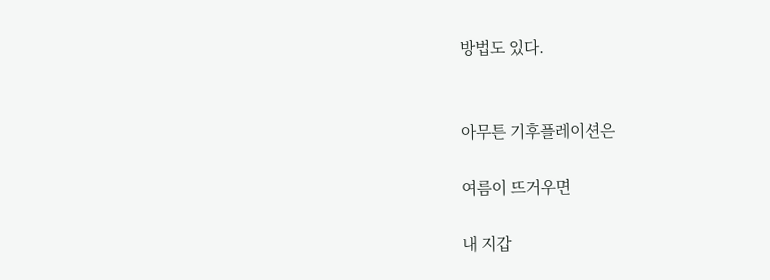방법도 있다.


아무튼 기후플레이션은

여름이 뜨거우면

내 지갑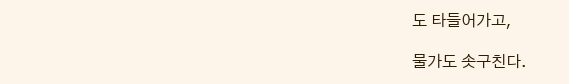도 타들어가고,

물가도 솟구친다.